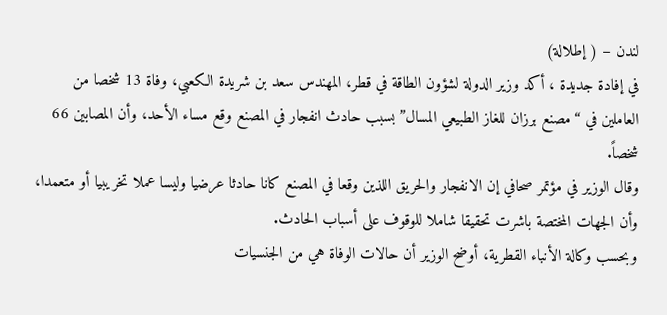لندن – ( إطلالة)
في إفادة جديدة ، أكد وزير الدولة لشؤون الطاقة في قطر، المهندس سعد بن شريدة الكعبي، وفاة 13 شخصا من العاملين في “مصنع برزان للغاز الطبيعي المسال” بسبب حادث انفجار في المصنع وقع مساء الأحد، وأن المصابين 66 شخصاً.
وقال الوزير في مؤتمر صحافي إن الانفجار والحريق اللذين وقعا في المصنع كانا حادثا عرضيا وليسا عملا تخريبيا أو متعمدا، وأن الجهات المختصة باشرت تحقيقا شاملا للوقوف على أسباب الحادث.
وبحسب وكالة الأنباء القطرية، أوضح الوزير أن حالات الوفاة هي من الجنسيات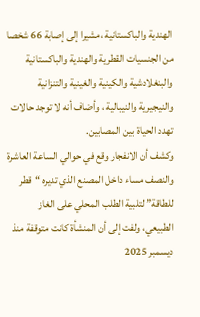الهندية والباكستانية ،مشيرا إلى إصابة 66 شخصا من الجنسيات القطرية والهندية والباكستانية والبنغلادشية والكينية والغينية والتنزانية والنيجيرية والنيبالية ، وأضاف أنه لا توجد حالات تهدد الحياة بين المصابين.
وكشف أن الانفجار وقع في حوالي الساعة العاشرة والنصف مساء داخل المصنع الذي تديره “قطر للطاقة” لتلبية الطلب المحلي على الغاز الطبيعي، ولفت إلى أن المنشأة كانت متوقفة منذ ديسمبر 2025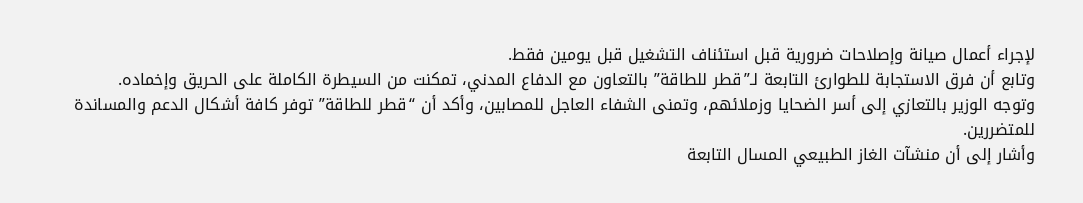لإجراء أعمال صيانة وإصلاحات ضرورية قبل استئناف التشغيل قبل يومين فقط.
وتابع أن فرق الاستجابة للطوارئ التابعة لـ”قطر للطاقة” بالتعاون مع الدفاع المدني، تمكنت من السيطرة الكاملة على الحريق وإخماده.
وتوجه الوزير بالتعازي إلى أسر الضحايا وزملائهم، وتمنى الشفاء العاجل للمصابين، وأكد أن “قطر للطاقة” توفر كافة أشكال الدعم والمساندة للمتضررين.
وأشار إلى أن منشآت الغاز الطبيعي المسال التابعة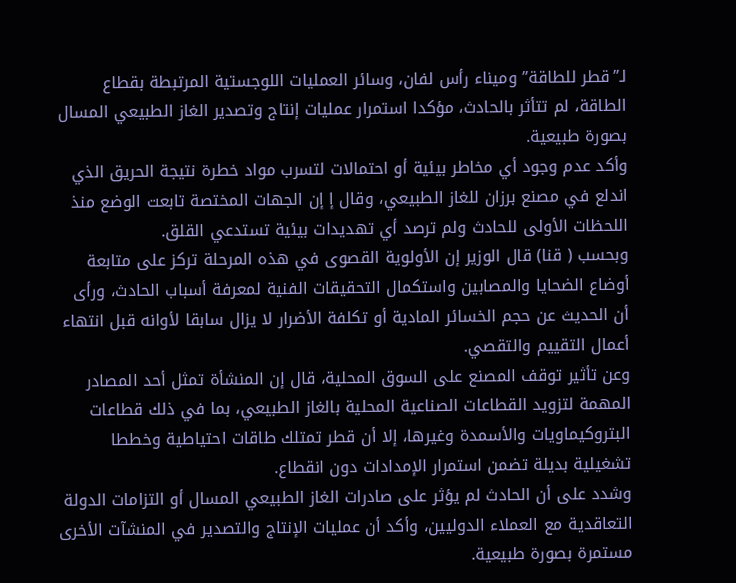لـ”قطر للطاقة” وميناء رأس لفان، وسائر العمليات اللوجستية المرتبطة بقطاع الطاقة، لم تتأثر بالحادث، مؤكدا استمرار عمليات إنتاج وتصدير الغاز الطبيعي المسال بصورة طبيعية.
وأكد عدم وجود أي مخاطر بيئية أو احتمالات لتسرب مواد خطرة نتيجة الحريق الذي اندلع في مصنع برزان للغاز الطبيعي، وقال إ إن الجهات المختصة تابعت الوضع منذ اللحظات الأولى للحادث ولم ترصد أي تهديدات بيئية تستدعي القلق.
وبحسب ( قنا) قال الوزير إن الأولوية القصوى في هذه المرحلة تركز على متابعة أوضاع الضحايا والمصابين واستكمال التحقيقات الفنية لمعرفة أسباب الحادث، ورأى أن الحديث عن حجم الخسائر المادية أو تكلفة الأضرار لا يزال سابقا لأوانه قبل انتهاء أعمال التقييم والتقصي.
وعن تأثير توقف المصنع على السوق المحلية، قال إن المنشأة تمثل أحد المصادر المهمة لتزويد القطاعات الصناعية المحلية بالغاز الطبيعي، بما في ذلك قطاعات البتروكيماويات والأسمدة وغيرها، إلا أن قطر تمتلك طاقات احتياطية وخططا تشغيلية بديلة تضمن استمرار الإمدادات دون انقطاع.
وشدد على أن الحادث لم يؤثر على صادرات الغاز الطبيعي المسال أو التزامات الدولة التعاقدية مع العملاء الدوليين، وأكد أن عمليات الإنتاج والتصدير في المنشآت الأخرى مستمرة بصورة طبيعية.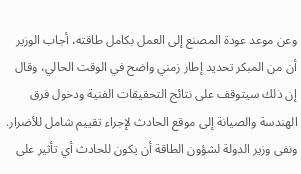وعن موعد عودة المصنع إلى العمل بكامل طاقته، أجاب الوزير أن من المبكر تحديد إطار زمني واضح في الوقت الحالي، وقال إن ذلك سيتوقف على نتائج التحقيقات الفنية ودخول فرق الهندسة والصيانة إلى موقع الحادث لإجراء تقييم شامل للأضرار.
ونفى وزير الدولة لشؤون الطاقة أن يكون للحادث أي تأثير على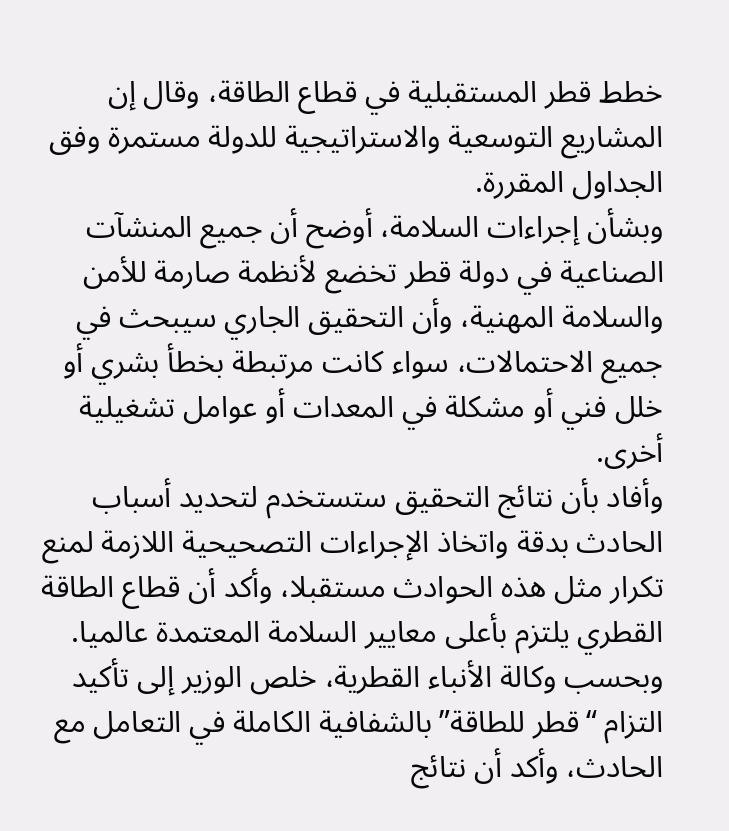خطط قطر المستقبلية في قطاع الطاقة، وقال إن المشاريع التوسعية والاستراتيجية للدولة مستمرة وفق الجداول المقررة.
وبشأن إجراءات السلامة، أوضح أن جميع المنشآت الصناعية في دولة قطر تخضع لأنظمة صارمة للأمن والسلامة المهنية، وأن التحقيق الجاري سيبحث في جميع الاحتمالات، سواء كانت مرتبطة بخطأ بشري أو خلل فني أو مشكلة في المعدات أو عوامل تشغيلية أخرى.
وأفاد بأن نتائج التحقيق ستستخدم لتحديد أسباب الحادث بدقة واتخاذ الإجراءات التصحيحية اللازمة لمنع تكرار مثل هذه الحوادث مستقبلا، وأكد أن قطاع الطاقة القطري يلتزم بأعلى معايير السلامة المعتمدة عالميا.
وبحسب وكالة الأنباء القطرية، خلص الوزير إلى تأكيد التزام “قطر للطاقة” بالشفافية الكاملة في التعامل مع الحادث، وأكد أن نتائج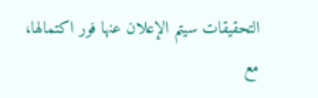التحقيقات سيتم الإعلان عنها فور اكتمالها، مع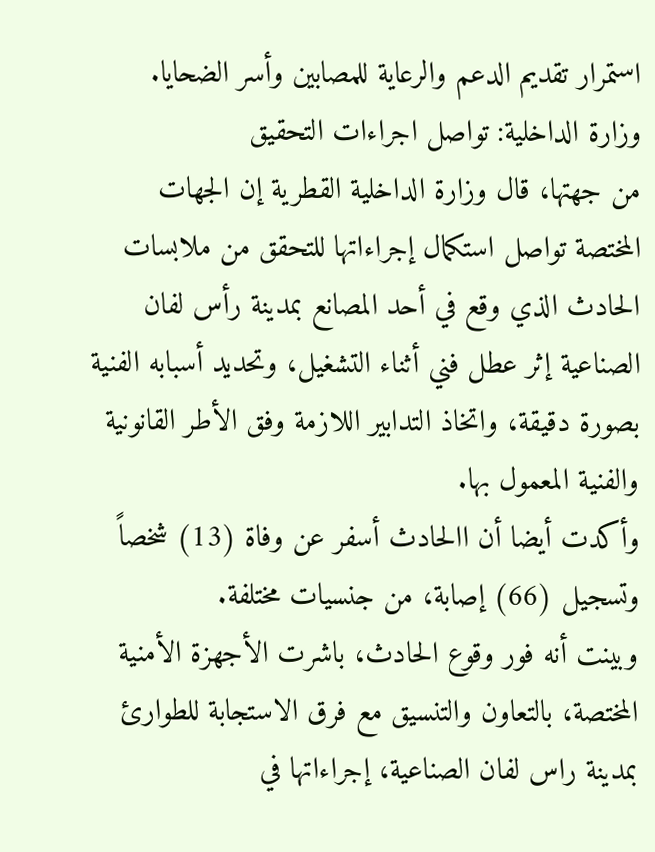استمرار تقديم الدعم والرعاية للمصابين وأسر الضحايا.
وزارة الداخلية: تواصل اجراءات التحقيق
من جهتها، قال وزارة الداخلية القطرية إن الجهات المختصة تواصل استكمال إجراءاتها للتحقق من ملابسات الحادث الذي وقع في أحد المصانع بمدينة رأس لفان الصناعية إثر عطل فني أثناء التشغيل، وتحديد أسبابه الفنية بصورة دقيقة، واتخاذ التدابير اللازمة وفق الأطر القانونية والفنية المعمول بها.
وأكدت أيضا أن االحادث أسفر عن وفاة (13) شخصاً وتسجيل (66) إصابة، من جنسيات مختلفة.
وبينت أنه فور وقوع الحادث، باشرت الأجهزة الأمنية المختصة، بالتعاون والتنسيق مع فرق الاستجابة للطوارئ بمدينة راس لفان الصناعية، إجراءاتها في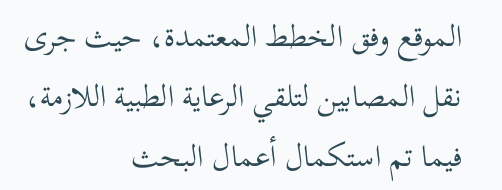الموقع وفق الخطط المعتمدة، حيث جرى نقل المصابين لتلقي الرعاية الطبية اللازمة، فيما تم استكمال أعمال البحث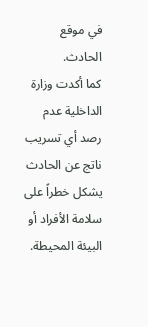في موقع الحادث.
كما أكدت وزارة الداخلية عدم رصد أي تسريب ناتج عن الحادث يشكل خطراً على سلامة الأفراد أو البيئة المحيطة.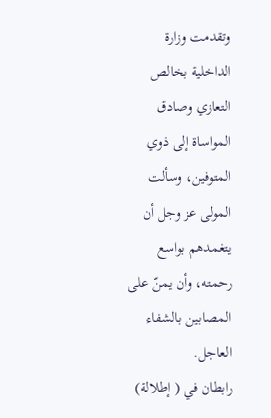وتقدمت وزارة الداخلية بخالص التعازي وصادق المواساة إلى ذوي المتوفين، وسألت المولى عز وجل أن يتغمدهم بواسع رحمته، وأن يمنّ على المصابين بالشفاء العاجل.
رابطان في ( إطلالة)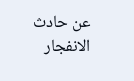عن حادث الانفجار